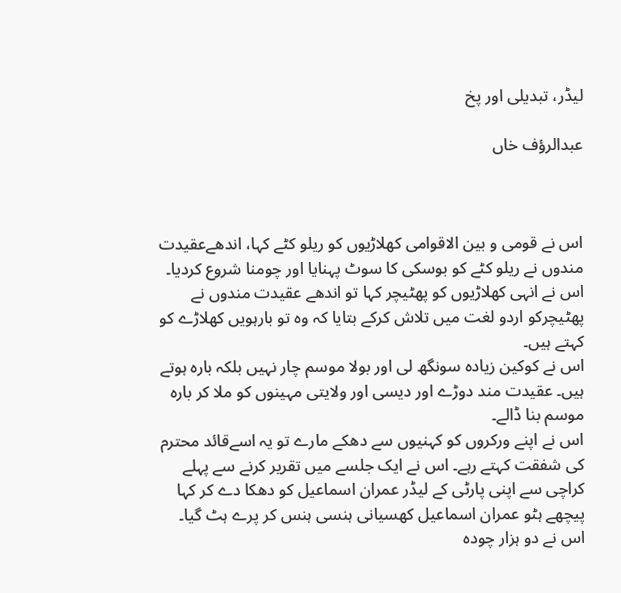لیڈر، تبدیلی اور پخ

عبدالرؤف خاں



اس نے قومی و بین الاقوامی کھلاڑیوں کو ریلو کٹے کہا، اندھےعقیدت مندوں نے ریلو کٹے کو بوسکی کا سوٹ پہنایا اور چومنا شروع کردیا۔
اس نے انہی کھلاڑیوں کو پھٹیچر کہا تو اندھے عقیدت مندوں نے پھٹیچرکو اردو لغت میں تلاش کرکے بتایا کہ وہ تو بارہویں کھلاڑے کو کہتے ہیں۔
اس نے کوکین زیادہ سونگھ لی اور بولا موسم چار نہیں بلکہ بارہ ہوتے ہیں۔ عقیدت مند دوڑے اور دیسی اور ولایتی مہینوں کو ملا کر بارہ موسم بنا ڈالے۔
اس نے اپنے ورکروں کو کہنیوں سے دھکے مارے تو یہ اسےقائد محترم کی شفقت کہتے رہے۔ اس نے ایک جلسے میں تقریر کرنے سے پہلے کراچی سے اپنی پارٹی کے لیڈر عمران اسماعیل کو دھکا دے کر کہا پیچھے ہٹو عمران اسماعیل کھسیانی ہنسی ہنس کر پرے ہٹ گیا۔
اس نے دو ہزار چودہ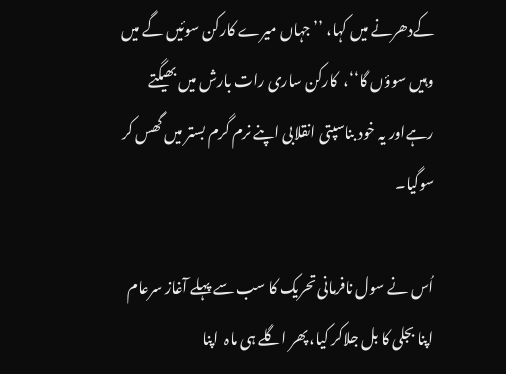کےدھرنے میں کہا، ’’جہاں میرے کارکن سوئیں گے میں وہیں سوؤں گا‘‘،  کارکن ساری رات بارش میں بھیگتے رہےاور یہ خود بناسپتی انقلابی اپنے نرم گرم بستر میں گھس کر سوگیا۔

اُس نے سول نافرمانی تحریک کا سب سے پہلے آغاز سرعام اپنا بجلی کا بل جلاکر کیا، پھر اگلے ہی ماہ  اپنا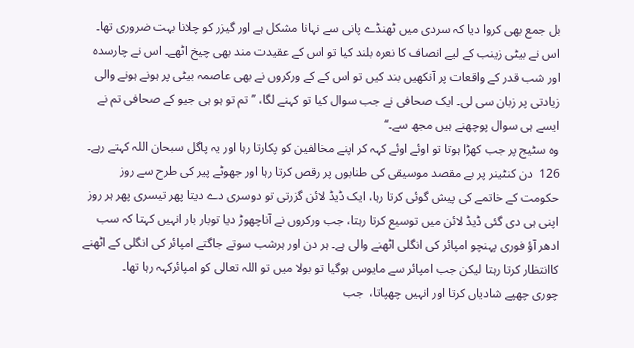بل جمع بھی کروا دیا کہ سردی میں ٹھنڈے پانی سے نہانا مشکل ہے اور گیزر کو چلانا بہت ضروری تھا۔
اس نے بیٹی زینب کے لیے انصاف کا نعرہ بلند کیا تو اس کے عقیدت مند بھی چیخ اٹھے۔ اس نے چارسدہ اور شب قدر کے واقعات پر آنکھیں بند کیں تو اس کے کے ورکروں نے بھی عاصمہ بیٹی پر ہونے ہونے والی زیادتی پر زبان سی لی۔ ایک صحافی نے جب سوال کیا تو کہنے لگا، ’’تم تو ہو ہی جیو کے صحافی تم نے ایسے ہی سوال پوچھنے ہیں مجھ سے۔‘‘
وہ سٹیج پر جب کھڑا ہوتا تو اوئے اوئے کہہ کر اپنے مخالفین کو پکارتا رہا اور یہ پاگل سبحان اللہ کہتے رہے۔
126  دن کنٹینر پر بے مقصد موسیقی کی طنابوں پر رقص کرتا رہا اور جھوٹے پیر کی طرح سے روز حکومت کے خاتمے کی پیش گوئی کرتا رہا، ایک ڈیڈ لائن گزرتی تو دوسری دے دیتا پھر تیسری پھر ہر روز اپنی ہی دی گئی ڈیڈ لائن میں توسیع کرتا رہتا، جب ورکروں نے آناچھوڑ دیا توبار بار انہیں کہتا کہ سب ادھر آؤ فوری پہنچو امپائر کی انگلی اٹھنے والی ہے۔ ہر دن اور ہرشب سوتے جاگتے امپائر کی انگلی کے اٹھنے کاانتظار کرتا رہتا لیکن جب امپائر سے مایوس ہوگیا تو بولا میں تو اللہ تعالی کو امپائرکہہ رہا تھا۔
چوری چھپے شادیاں کرتا اور انہیں چھپاتا،  جب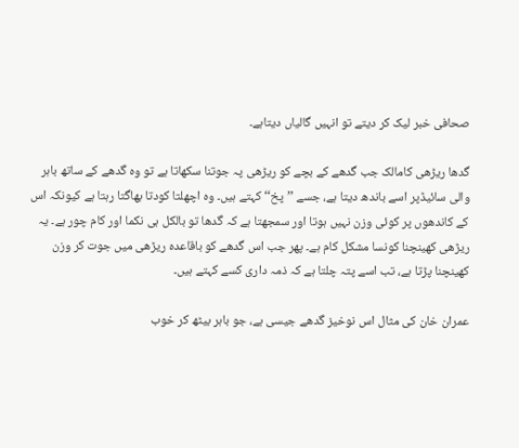صحافی خبر لیک کر دیتے تو انہیں گالیاں دیتاہے۔

گدھا ریڑھی کامالک جب گدھے کے بچے کو ریڑھی پہ جوتنا سکھاتا ہے تو وہ گدھے کے ساتھ باہر والی سائیڈپر اسے باندھ دیتا ہے، جسے ’’پخ‘‘ کہتے ہیں۔ وہ اچھلتا کودتا بھاگتا رہتا ہے کیونکہ اس کے کاندھوں پر کوئی وزن نہیں ہوتا اور سمجھتا ہے کہ گدھا تو بالکل ہی نکما اور کام چور ہے۔ یہ ریڑھی کھینچنا کونسا مشکل کام ہے۔ پھر جب اس گدھے کو باقاعدہ ریڑھی میں جوت کر وزن کھینچنا پڑتا ہے، تب اسے پتہ چلتا ہے کہ ذمہ داری کسے کہتے ہیں۔

عمران خان کی مثال اس نوخیز گدھے جیسی ہے، جو باہر بیٹھ کر خوب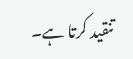تنقید کرتا ہے۔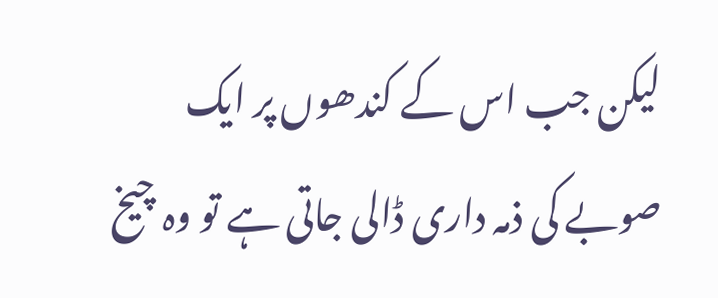لیکن جب اس کے کندھوں پر ایک صوبے کی ذمہ داری ڈالی جاتی ہے تو وہ چیخ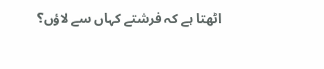اٹھتا ہے کہ فرشتے کہاں سے لاؤں؟